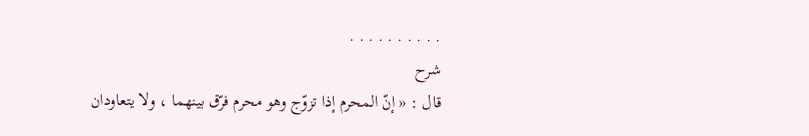. . . . . . . . . .
شرح
قال : « إنّ المحرم إذا تزوّج وهو محرم فرّق بينهما ، ولا يتعاودان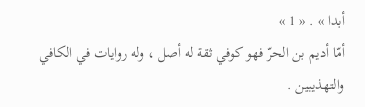أبدا » . « 1 »
أمّا أديم بن الحرّ فهو كوفي ثقة له أصل ، وله روايات في الكافي والتهذيبين .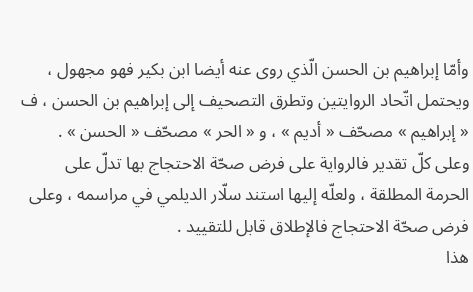وأمّا إبراهيم بن الحسن الّذي روى عنه أيضا ابن بكير فهو مجهول ، ويحتمل اتّحاد الروايتين وتطرق التصحيف إلى إبراهيم بن الحسن ، ف « إبراهيم » مصحّف « أديم » ، و « الحر » مصحّف « الحسن » .
وعلى كلّ تقدير فالرواية على فرض صحّة الاحتجاج بها تدلّ على الحرمة المطلقة ، ولعلّه إليها استند سلّار الديلمي في مراسمه ، وعلى فرض صحّة الاحتجاج فالإطلاق قابل للتقييد .
هذا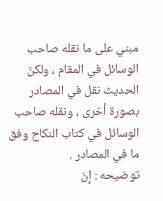مبني على ما نقله صاحب الوسائل في المقام ، ولكنّ الحديث نقل في المصادر بصورة أخرى ، ونقله صاحب الوسائل في كتاب النكاح وفق ما في المصادر .
توضيحه : إنّ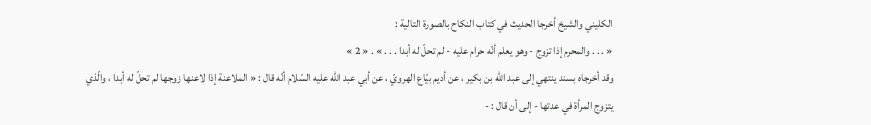الكليني والشيخ أخرجا الحديث في كتاب النكاح بالصورة التالية :
« . . . والمحرم إذا تزوج - وهو يعلم أنّه حرام عليه - لم تحلّ له أبدا . . . » . « 2 »
وقد أخرجاه بسند ينتهي إلى عبد اللّه بن بكير ، عن أديم بيّاع الهرويّ ، عن أبي عبد اللّه عليه السّلام أنّه قال : « الملاعنة إذا لاعنها زوجها لم تحلّ له أبدا ، والّذي يتزوج المرأة في عدتها - إلى أن قال : -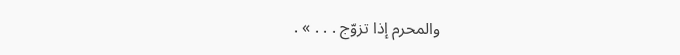والمحرم إذا تزوّج . . . » .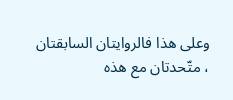وعلى هذا فالروايتان السابقتان ، متّحدتان مع هذه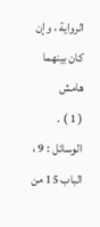الرواية ، وإن كان بينهما
هامش
( 1 ) . الوسائل : 9 ، الباب 15 من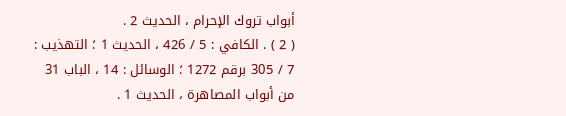أبواب تروك الإحرام ، الحديث 2 .
( 2 ) . الكافي : 5 / 426 ، الحديث 1 ؛ التهذيب : 7 / 305 برقم 1272 ؛ الوسائل : 14 ، الباب 31 من أبواب المصاهرة ، الحديث 1 .